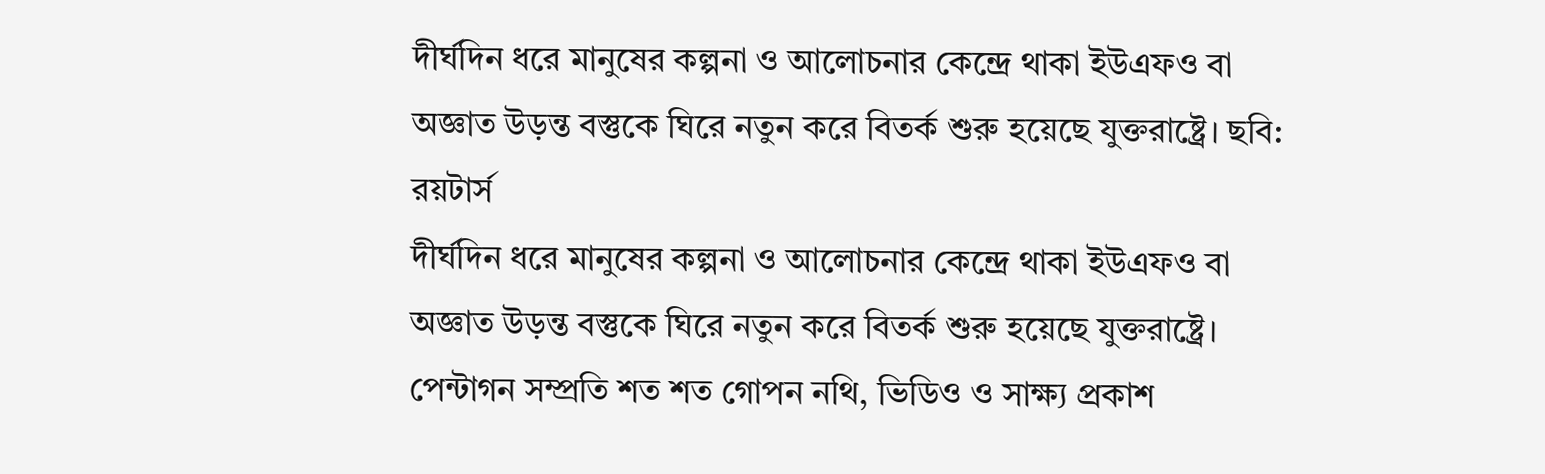দীর্ঘদিন ধরে মানুষের কল্পনা ও আলোচনার কেন্দ্রে থাকা ইউএফও বা অজ্ঞাত উড়ন্ত বস্তুকে ঘিরে নতুন করে বিতর্ক শুরু হয়েছে যুক্তরাষ্ট্রে। ছবি: রয়টার্স
দীর্ঘদিন ধরে মানুষের কল্পনা ও আলোচনার কেন্দ্রে থাকা ইউএফও বা অজ্ঞাত উড়ন্ত বস্তুকে ঘিরে নতুন করে বিতর্ক শুরু হয়েছে যুক্তরাষ্ট্রে।
পেন্টাগন সম্প্রতি শত শত গোপন নথি, ভিডিও ও সাক্ষ্য প্রকাশ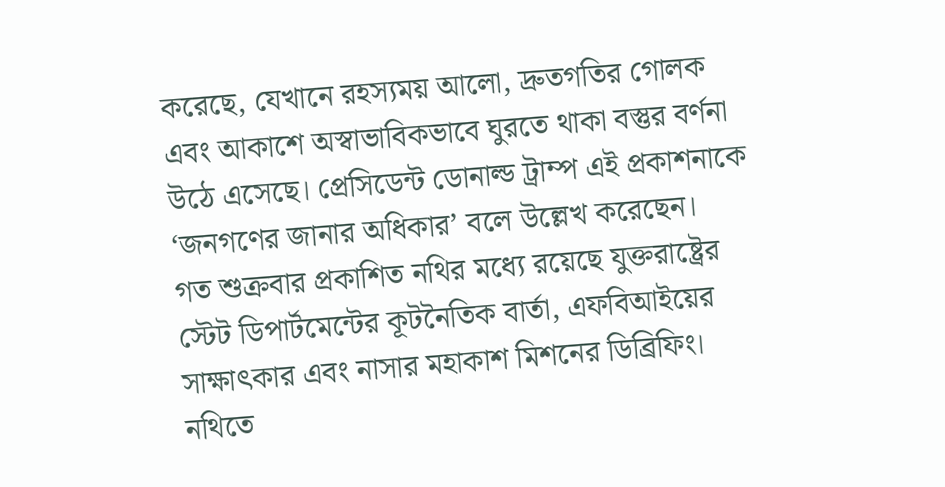করেছে, যেখানে রহস্যময় আলো, দ্রুতগতির গোলক এবং আকাশে অস্বাভাবিকভাবে ঘুরতে থাকা বস্তুর বর্ণনা উঠে এসেছে। প্রেসিডেন্ট ডোনাল্ড ট্রাম্প এই প্রকাশনাকে ‘জনগণের জানার অধিকার’ বলে উল্লেখ করেছেন।
গত শুক্রবার প্রকাশিত নথির মধ্যে রয়েছে যুক্তরাষ্ট্রের স্টেট ডিপার্টমেন্টের কূটনৈতিক বার্তা, এফবিআইয়ের সাক্ষাৎকার এবং নাসার মহাকাশ মিশনের ডিব্রিফিং। নথিতে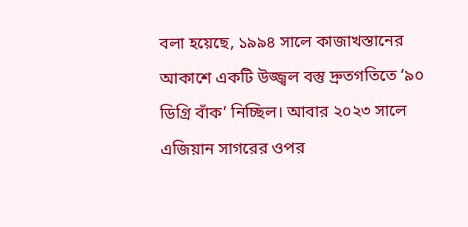বলা হয়েছে, ১৯৯৪ সালে কাজাখস্তানের আকাশে একটি উজ্জ্বল বস্তু দ্রুতগতিতে ‘৯০ ডিগ্রি বাঁক’ নিচ্ছিল। আবার ২০২৩ সালে এজিয়ান সাগরের ওপর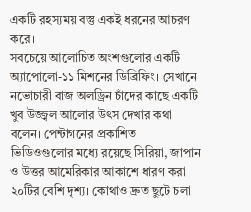একটি রহস্যময় বস্তু একই ধরনের আচরণ করে।
সবচেয়ে আলোচিত অংশগুলোর একটি অ্যাপোলো-১১ মিশনের ডিব্রিফিং। সেখানে নভোচারী বাজ অলড্রিন চাঁদের কাছে একটি খুব উজ্জ্বল আলোর উৎস দেখার কথা বলেন। পেন্টাগনের প্রকাশিত ভিডিওগুলোর মধ্যে রয়েছে সিরিয়া, জাপান ও উত্তর আমেরিকার আকাশে ধারণ করা ২০টির বেশি দৃশ্য। কোথাও দ্রুত ছুটে চলা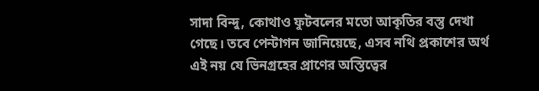সাদা বিন্দু, কোথাও ফুটবলের মতো আকৃতির বস্তু দেখা গেছে। তবে পেন্টাগন জানিয়েছে, এসব নথি প্রকাশের অর্থ এই নয় যে ভিনগ্রহের প্রাণের অস্তিত্বের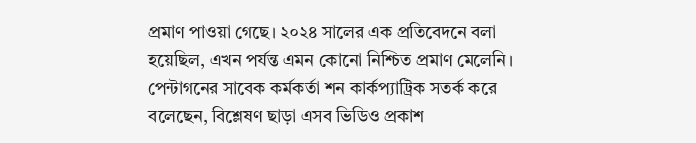প্রমাণ পাওয়া গেছে। ২০২৪ সালের এক প্রতিবেদনে বলা হয়েছিল, এখন পর্যন্ত এমন কোনো নিশ্চিত প্রমাণ মেলেনি।
পেন্টাগনের সাবেক কর্মকর্তা শন কার্কপ্যাট্রিক সতর্ক করে বলেছেন, বিশ্লেষণ ছাড়া এসব ভিডিও প্রকাশ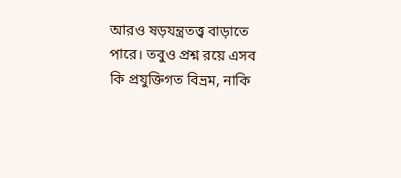আরও ষড়যন্ত্রতত্ত্ব বাড়াতে পারে। তবুও প্রশ্ন রয়ে এসব কি প্রযুক্তিগত বিভ্রম, নাকি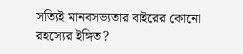সত্যিই মানবসভ্যতার বাইরের কোনো রহস্যের ইঙ্গিত?